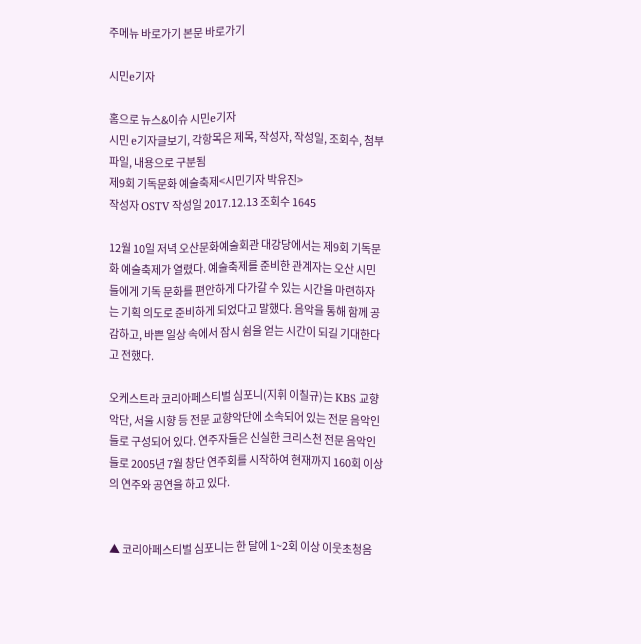주메뉴 바로가기 본문 바로가기

시민e기자

홈으로 뉴스&이슈 시민e기자
시민 e기자글보기, 각항목은 제목, 작성자, 작성일, 조회수, 첨부파일, 내용으로 구분됨
제9회 기독문화 예술축제<시민기자 박유진>
작성자 OSTV 작성일 2017.12.13 조회수 1645

12월 10일 저녁 오산문화예술회관 대강당에서는 제9회 기독문화 예술축제가 열렸다. 예술축제를 준비한 관계자는 오산 시민들에게 기독 문화를 편안하게 다가갈 수 있는 시간을 마련하자는 기획 의도로 준비하게 되었다고 말했다. 음악을 통해 함께 공감하고, 바쁜 일상 속에서 잠시 쉼을 얻는 시간이 되길 기대한다고 전했다.

오케스트라 코리아페스티벌 심포니(지휘 이칠규)는 KBS 교향악단, 서울 시향 등 전문 교향악단에 소속되어 있는 전문 음악인들로 구성되어 있다. 연주자들은 신실한 크리스천 전문 음악인들로 2005년 7월 창단 연주회를 시작하여 현재까지 160회 이상의 연주와 공연을 하고 있다.


▲ 코리아페스티벌 심포니는 한 달에 1~2회 이상 이웃초청음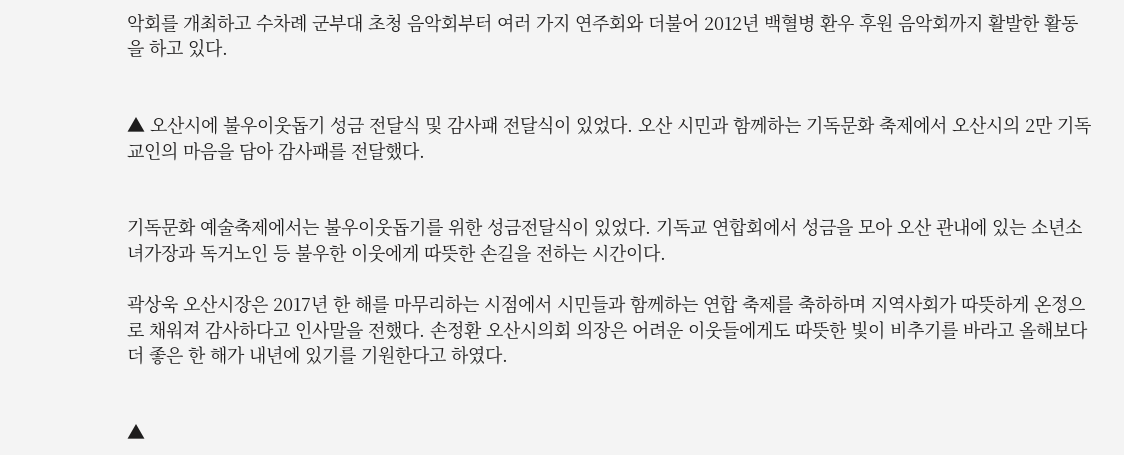악회를 개최하고 수차례 군부대 초청 음악회부터 여러 가지 연주회와 더불어 2012년 백혈병 환우 후원 음악회까지 활발한 활동을 하고 있다.


▲ 오산시에 불우이웃돕기 성금 전달식 및 감사패 전달식이 있었다. 오산 시민과 함께하는 기독문화 축제에서 오산시의 2만 기독교인의 마음을 담아 감사패를 전달했다.


기독문화 예술축제에서는 불우이웃돕기를 위한 성금전달식이 있었다. 기독교 연합회에서 성금을 모아 오산 관내에 있는 소년소녀가장과 독거노인 등 불우한 이웃에게 따뜻한 손길을 전하는 시간이다.

곽상욱 오산시장은 2017년 한 해를 마무리하는 시점에서 시민들과 함께하는 연합 축제를 축하하며 지역사회가 따뜻하게 온정으로 채워져 감사하다고 인사말을 전했다. 손정환 오산시의회 의장은 어려운 이웃들에게도 따뜻한 빛이 비추기를 바라고 올해보다 더 좋은 한 해가 내년에 있기를 기원한다고 하였다.


▲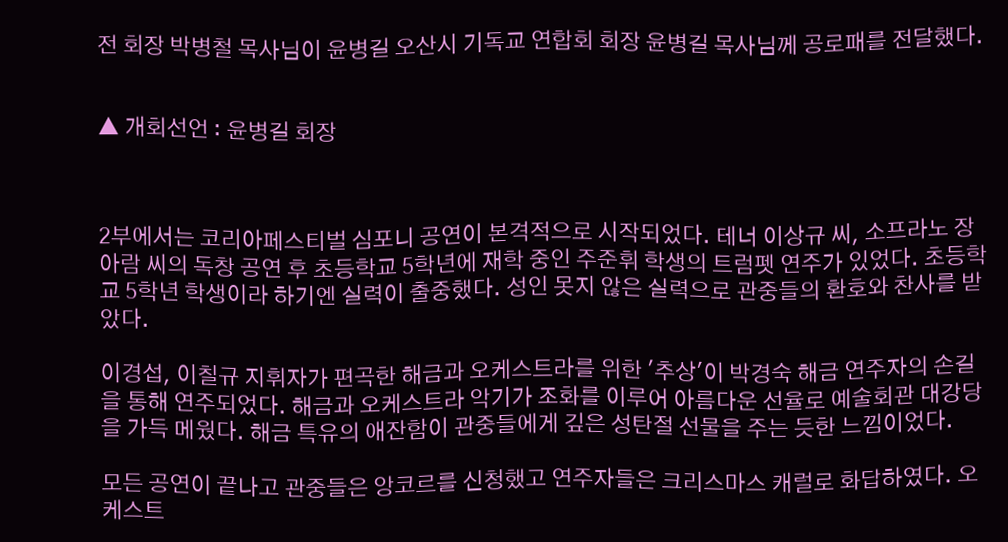전 회장 박병철 목사님이 윤병길 오산시 기독교 연합회 회장 윤병길 목사님께 공로패를 전달했다.


▲ 개회선언 : 윤병길 회장



2부에서는 코리아페스티벌 심포니 공연이 본격적으로 시작되었다. 테너 이상규 씨, 소프라노 장아람 씨의 독창 공연 후 초등학교 5학년에 재학 중인 주준휘 학생의 트럼펫 연주가 있었다. 초등학교 5학년 학생이라 하기엔 실력이 출중했다. 성인 못지 않은 실력으로 관중들의 환호와 찬사를 받았다.

이경섭, 이칠규 지휘자가 편곡한 해금과 오케스트라를 위한 '추상'이 박경숙 해금 연주자의 손길을 통해 연주되었다. 해금과 오케스트라 악기가 조화를 이루어 아름다운 선율로 예술회관 대강당을 가득 메웠다. 해금 특유의 애잔함이 관중들에게 깊은 성탄절 선물을 주는 듯한 느낌이었다.

모든 공연이 끝나고 관중들은 앙코르를 신청했고 연주자들은 크리스마스 캐럴로 화답하였다. 오케스트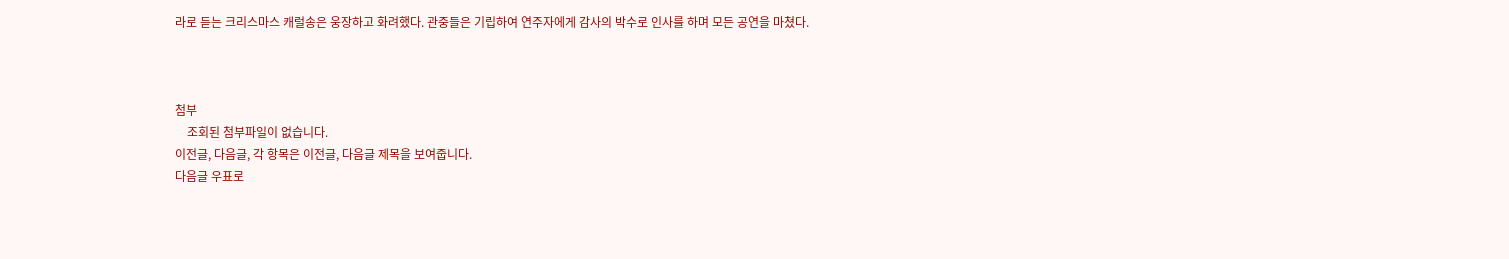라로 듣는 크리스마스 캐럴송은 웅장하고 화려했다. 관중들은 기립하여 연주자에게 감사의 박수로 인사를 하며 모든 공연을 마쳤다.



첨부
    조회된 첨부파일이 없습니다.
이전글, 다음글, 각 항목은 이전글, 다음글 제목을 보여줍니다.
다음글 우표로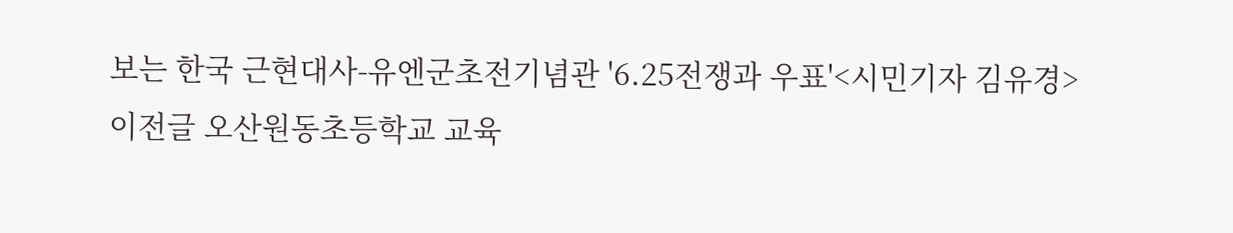보는 한국 근현대사-유엔군초전기념관 '6.25전쟁과 우표'<시민기자 김유경>
이전글 오산원동초등학교 교육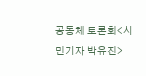공동체 토론회<시민기자 박유진>